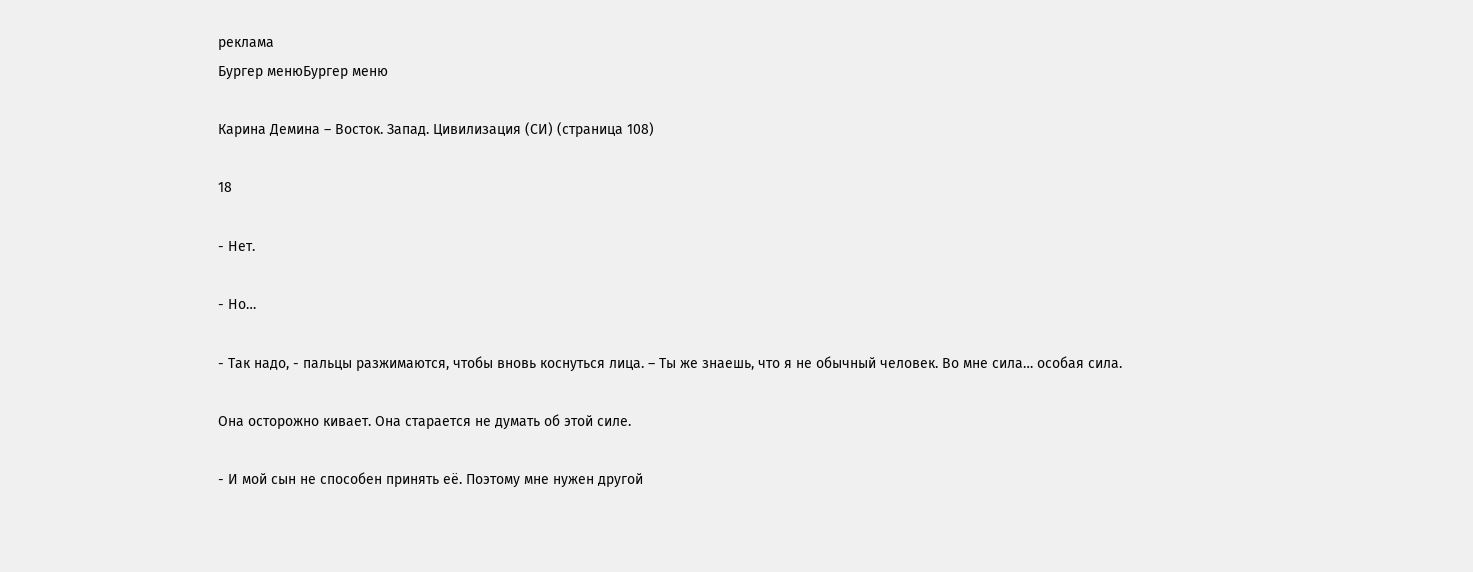реклама
Бургер менюБургер меню

Карина Демина – Восток. Запад. Цивилизация (СИ) (страница 108)

18

- Нет.

- Но…

- Так надо, - пальцы разжимаются, чтобы вновь коснуться лица. – Ты же знаешь, что я не обычный человек. Во мне сила… особая сила.

Она осторожно кивает. Она старается не думать об этой силе.

- И мой сын не способен принять её. Поэтому мне нужен другой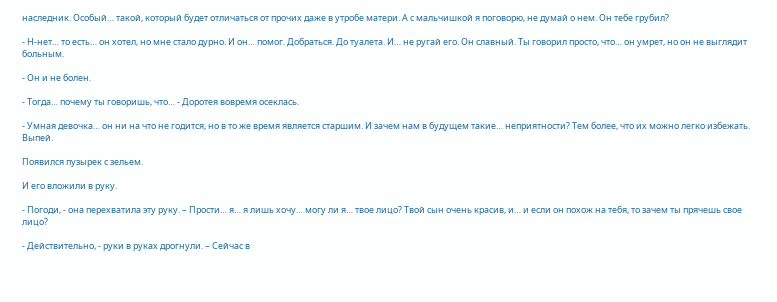наследник. Особый… такой, который будет отличаться от прочих даже в утробе матери. А с мальчишкой я поговорю, не думай о нем. Он тебе грубил?

- Н-нет… то есть… он хотел, но мне стало дурно. И он… помог. Добраться. До туалета. И… не ругай его. Он славный. Ты говорил просто, что… он умрет, но он не выглядит больным.

- Он и не болен.

- Тогда… почему ты говоришь, что… - Доротея вовремя осеклась.

- Умная девочка… он ни на что не годится, но в то же время является старшим. И зачем нам в будущем такие… неприятности? Тем более, что их можно легко избежать. Выпей.

Появился пузырек с зельем.

И его вложили в руку.

- Погоди, - она перехватила эту руку. – Прости… я… я лишь хочу… могу ли я… твое лицо? Твой сын очень красив, и… и если он похож на тебя, то зачем ты прячешь свое лицо?

- Действительно, - руки в руках дрогнули. – Сейчас в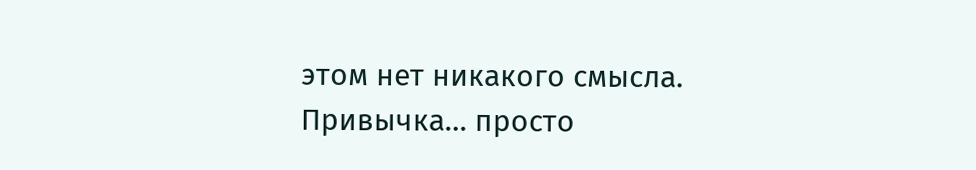этом нет никакого смысла. Привычка… просто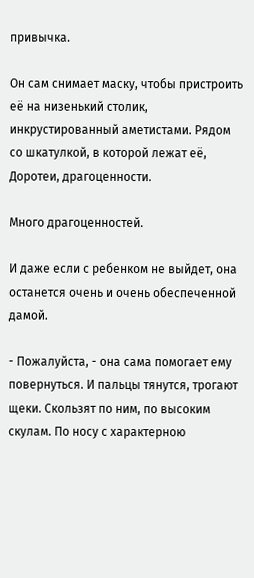привычка.

Он сам снимает маску, чтобы пристроить её на низенький столик, инкрустированный аметистами. Рядом со шкатулкой, в которой лежат её, Доротеи, драгоценности.

Много драгоценностей.

И даже если с ребенком не выйдет, она останется очень и очень обеспеченной дамой.

- Пожалуйста, - она сама помогает ему повернуться. И пальцы тянутся, трогают щеки. Скользят по ним, по высоким скулам. По носу с характерною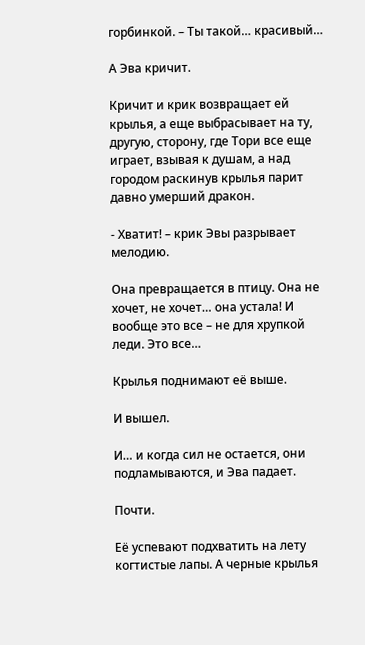горбинкой. – Ты такой… красивый…

А Эва кричит.

Кричит и крик возвращает ей крылья, а еще выбрасывает на ту, другую, сторону, где Тори все еще играет, взывая к душам, а над городом раскинув крылья парит давно умерший дракон.

- Хватит! – крик Эвы разрывает мелодию.

Она превращается в птицу. Она не хочет, не хочет… она устала! И вообще это все – не для хрупкой леди. Это все…

Крылья поднимают её выше.

И вышел.

И… и когда сил не остается, они подламываются, и Эва падает.

Почти.

Её успевают подхватить на лету когтистые лапы. А черные крылья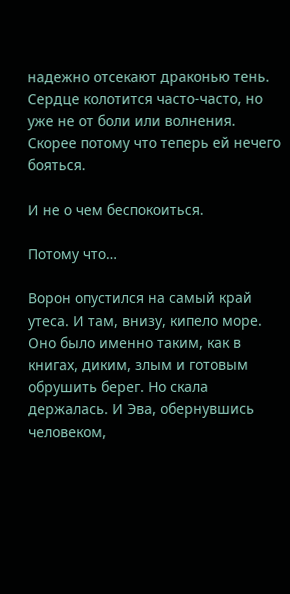надежно отсекают драконью тень. Сердце колотится часто-часто, но уже не от боли или волнения. Скорее потому что теперь ей нечего бояться.

И не о чем беспокоиться.

Потому что…

Ворон опустился на самый край утеса. И там, внизу, кипело море. Оно было именно таким, как в книгах, диким, злым и готовым обрушить берег. Но скала держалась. И Эва, обернувшись человеком,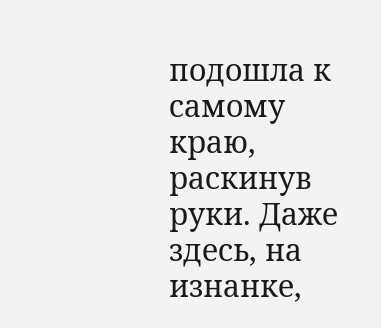подошла к самому краю, раскинув руки. Даже здесь, на изнанке,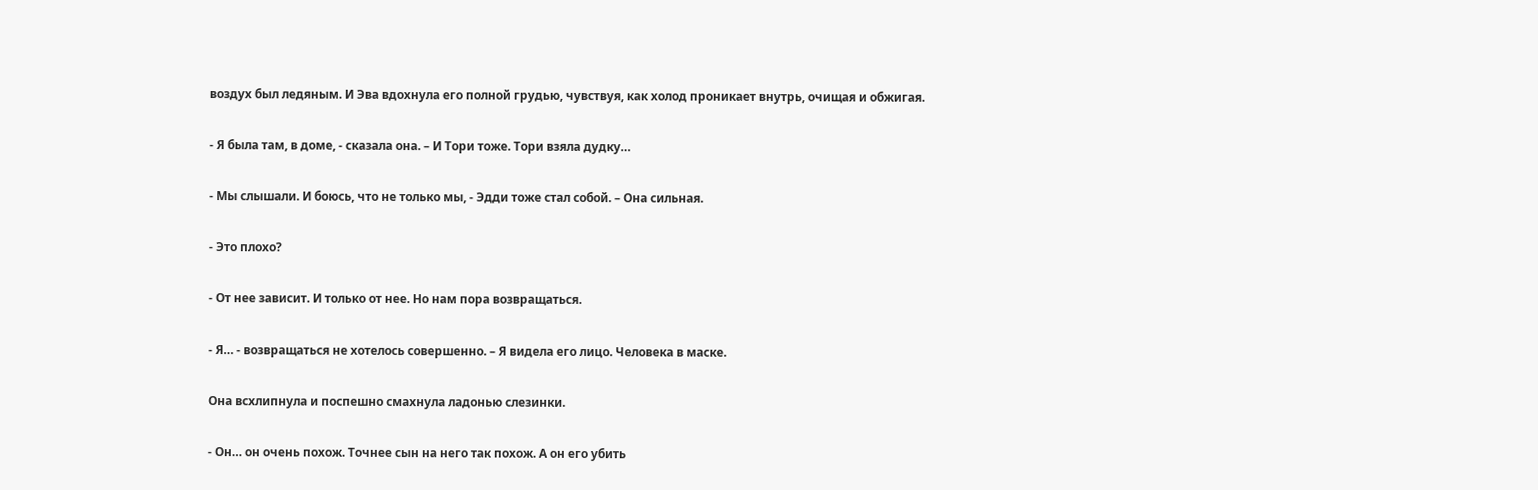воздух был ледяным. И Эва вдохнула его полной грудью, чувствуя, как холод проникает внутрь, очищая и обжигая.

- Я была там, в доме, - сказала она. – И Тори тоже. Тори взяла дудку…

- Мы слышали. И боюсь, что не только мы, - Эдди тоже стал собой. – Она сильная.

- Это плохо?

- От нее зависит. И только от нее. Но нам пора возвращаться.

- Я… - возвращаться не хотелось совершенно. – Я видела его лицо. Человека в маске.

Она всхлипнула и поспешно смахнула ладонью слезинки.

- Он… он очень похож. Точнее сын на него так похож. А он его убить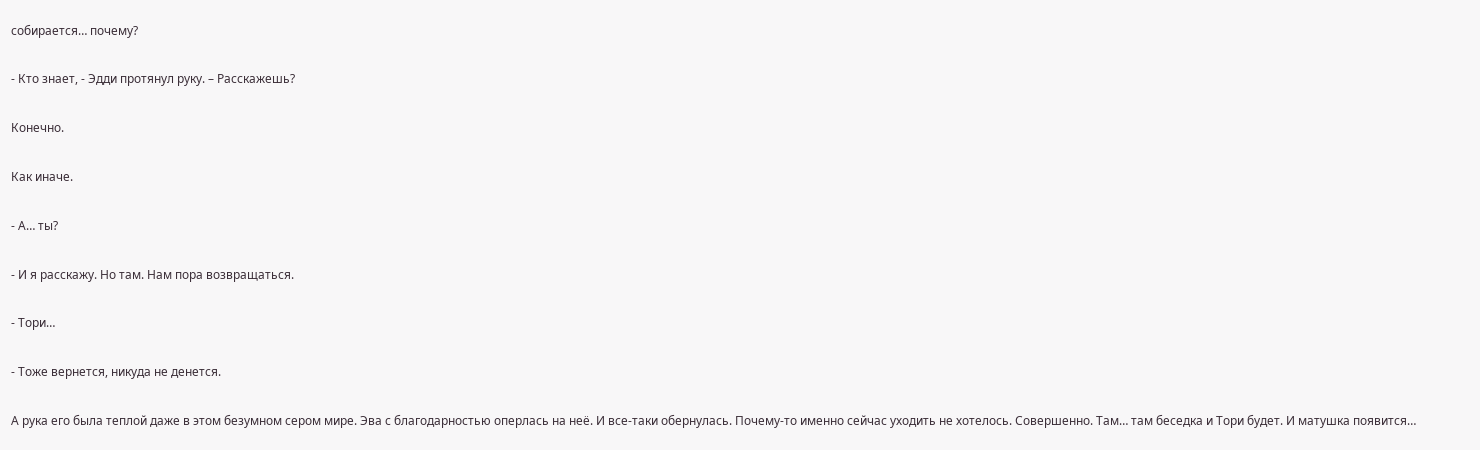собирается… почему?

- Кто знает, - Эдди протянул руку. – Расскажешь?

Конечно.

Как иначе.

- А… ты?

- И я расскажу. Но там. Нам пора возвращаться.

- Тори…

- Тоже вернется, никуда не денется.

А рука его была теплой даже в этом безумном сером мире. Эва с благодарностью оперлась на неё. И все-таки обернулась. Почему-то именно сейчас уходить не хотелось. Совершенно. Там… там беседка и Тори будет. И матушка появится…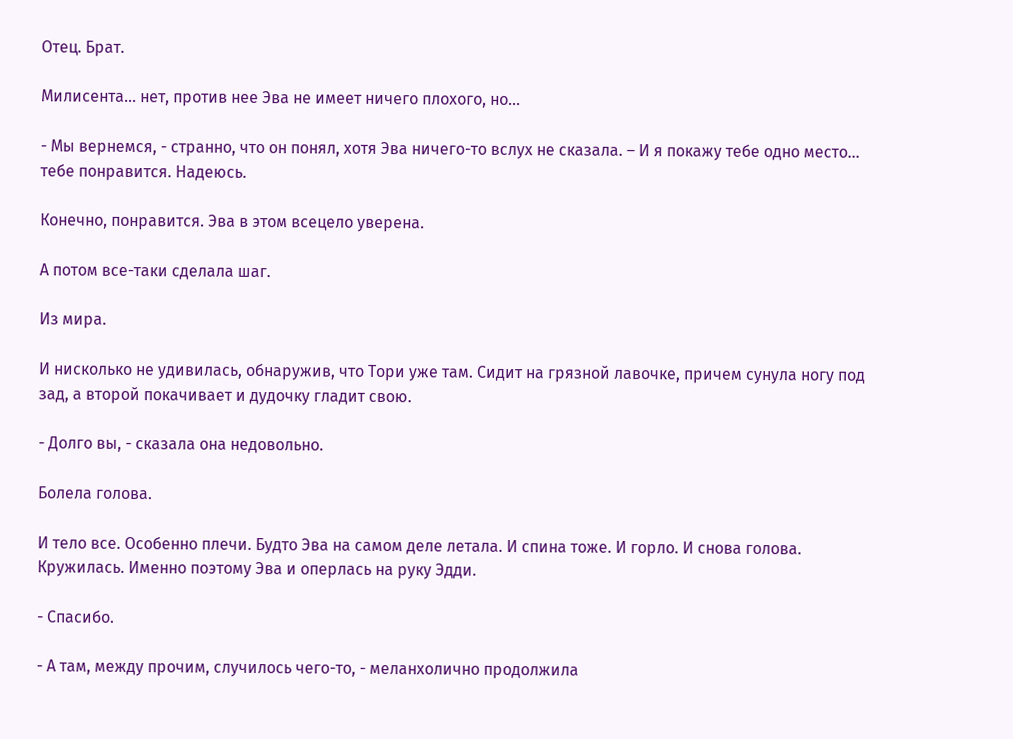Отец. Брат.

Милисента… нет, против нее Эва не имеет ничего плохого, но…

- Мы вернемся, - странно, что он понял, хотя Эва ничего-то вслух не сказала. – И я покажу тебе одно место… тебе понравится. Надеюсь.

Конечно, понравится. Эва в этом всецело уверена.

А потом все-таки сделала шаг.

Из мира.

И нисколько не удивилась, обнаружив, что Тори уже там. Сидит на грязной лавочке, причем сунула ногу под зад, а второй покачивает и дудочку гладит свою.

- Долго вы, - сказала она недовольно.

Болела голова.

И тело все. Особенно плечи. Будто Эва на самом деле летала. И спина тоже. И горло. И снова голова. Кружилась. Именно поэтому Эва и оперлась на руку Эдди.

- Спасибо.

- А там, между прочим, случилось чего-то, - меланхолично продолжила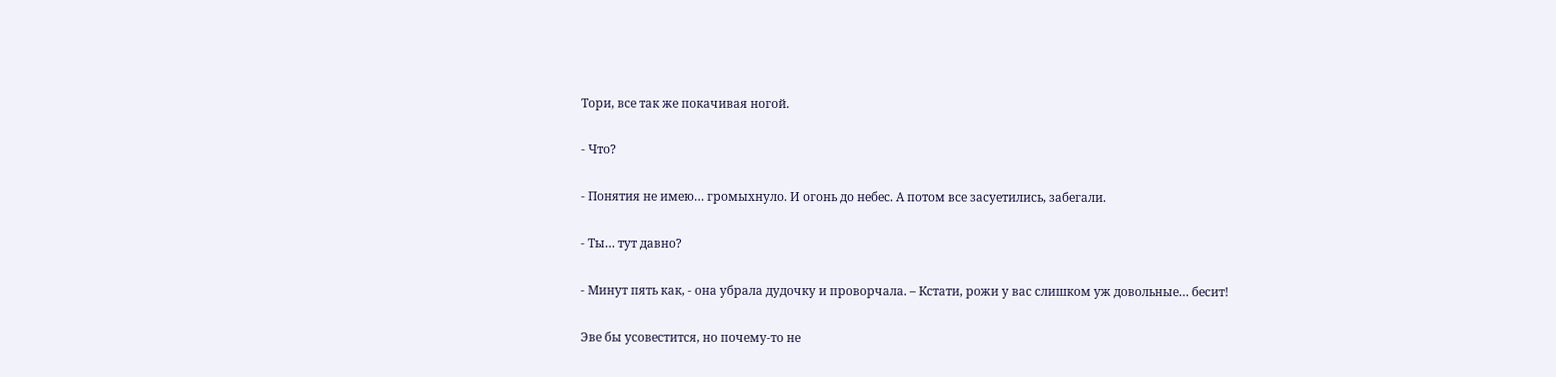Тори, все так же покачивая ногой.

- Что?

- Понятия не имею… громыхнуло. И огонь до небес. А потом все засуетились, забегали.

- Ты… тут давно?

- Минут пять как, - она убрала дудочку и проворчала. – Кстати, рожи у вас слишком уж довольные… бесит!

Эве бы усовестится, но почему-то не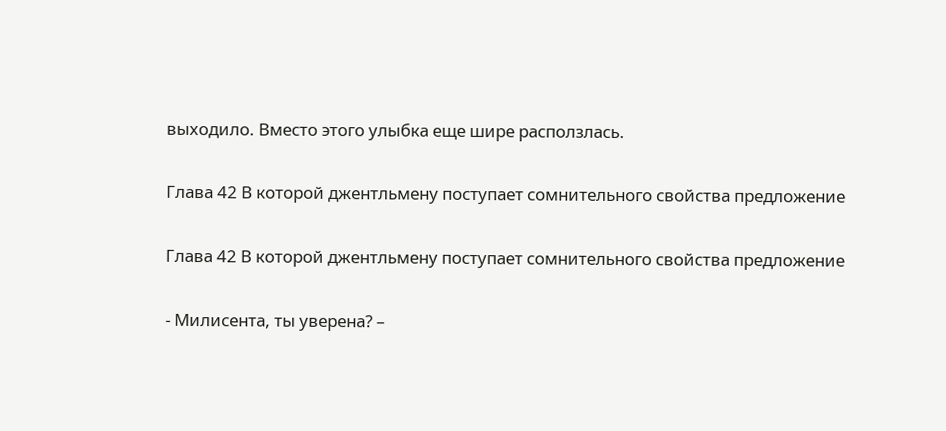выходило. Вместо этого улыбка еще шире расползлась.

Глава 42 В которой джентльмену поступает сомнительного свойства предложение

Глава 42 В которой джентльмену поступает сомнительного свойства предложение

- Милисента, ты уверена? –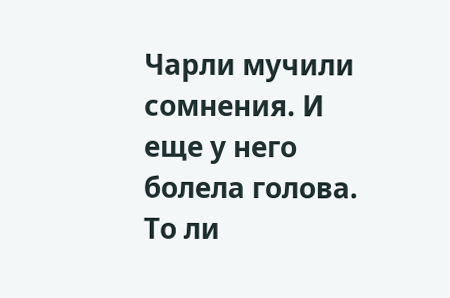Чарли мучили сомнения. И еще у него болела голова. То ли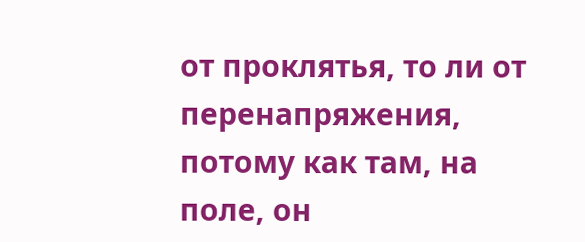от проклятья, то ли от перенапряжения, потому как там, на поле, он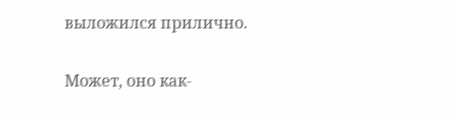выложился прилично.

Может, оно как-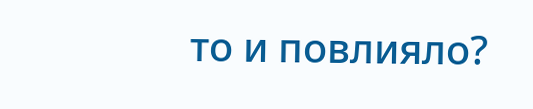то и повлияло?